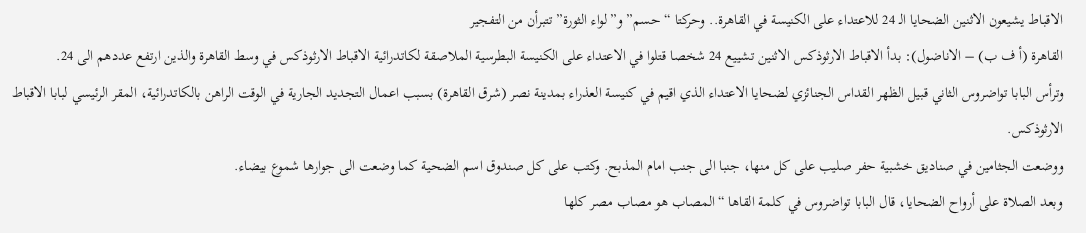الاقباط يشيعون الاثنين الضحايا الـ 24 للاعتداء على الكنيسة في القاهرة.. وحركتا “حسم” و”لواء الثورة” تتبرأن من التفجير
القاهرة (أ ف ب) – الاناضول): بدأ الاقباط الارثوذكس الاثنين تشييع 24 شخصا قتلوا في الاعتداء على الكنيسة البطرسية الملاصقة لكاتدرائية الاقباط الارثوذكس في وسط القاهرة والذين ارتفع عددهم الى 24.
وترأس البابا تواضروس الثاني قبيل الظهر القداس الجنائزي لضحايا الاعتداء الذي اقيم في كنيسة العذراء بمدينة نصر (شرق القاهرة) بسبب اعمال التجديد الجارية في الوقت الراهن بالكاتدرائية، المقر الرئيسي لبابا الاقباط الارثوذكس.
ووضعت الجثامين في صناديق خشبية حفر صليب على كل منها، جنبا الى جنب امام المذبح. وكتب على كل صندوق اسم الضحية كما وضعت الى جوارها شموع بيضاء.
وبعد الصلاة على أرواح الضحايا، قال البابا تواضروس في كلمة القاها “المصاب هو مصاب مصر كلها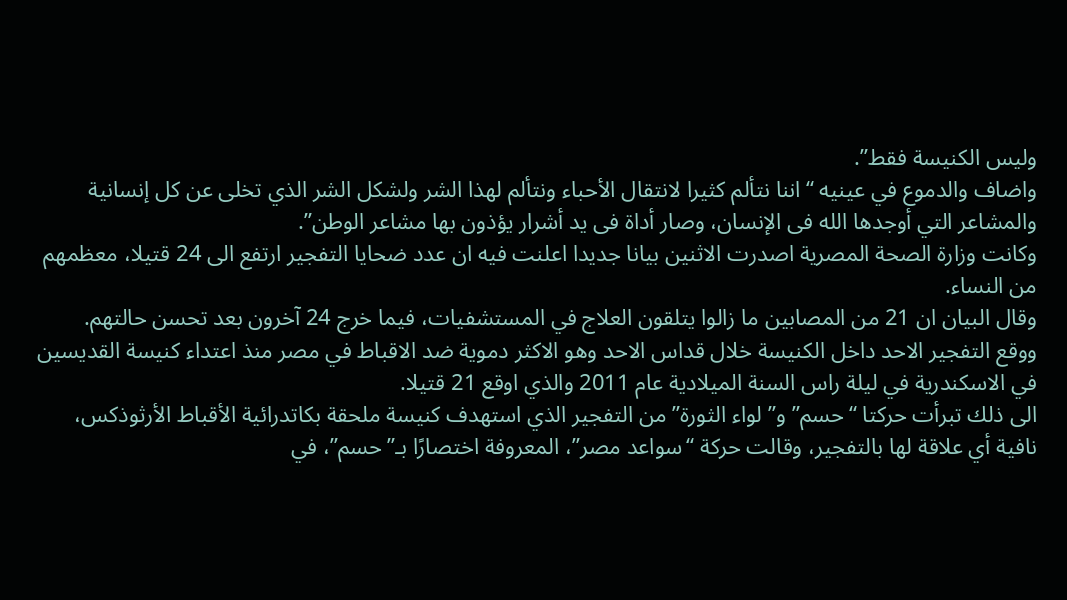وليس الكنيسة فقط”.
واضاف والدموع في عينيه “اننا نتألم كثيرا لانتقال الأحباء ونتألم لهذا الشر ولشكل الشر الذي تخلى عن كل إنسانية والمشاعر التي أوجدها الله فى الإنسان، وصار أداة فى يد أشرار يؤذون بها مشاعر الوطن”.
وكانت وزارة الصحة المصرية اصدرت الاثنين بيانا جديدا اعلنت فيه ان عدد ضحايا التفجير ارتفع الى 24 قتيلا، معظمهم من النساء.
وقال البيان ان 21 من المصابين ما زالوا يتلقون العلاج في المستشفيات، فيما خرج 24 آخرون بعد تحسن حالتهم.
ووقع التفجير الاحد داخل الكنيسة خلال قداس الاحد وهو الاكثر دموية ضد الاقباط في مصر منذ اعتداء كنيسة القديسين في الاسكندرية في ليلة راس السنة الميلادية عام 2011 والذي اوقع 21 قتيلا.
الى ذلك تبرأت حركتا “حسم” و”لواء الثورة” من التفجير الذي استهدف كنيسة ملحقة بكاتدرائية الأقباط الأرثوذكس، نافية أي علاقة لها بالتفجير، وقالت حركة “سواعد مصر”، المعروفة اختصارًا بـ”حسم”، في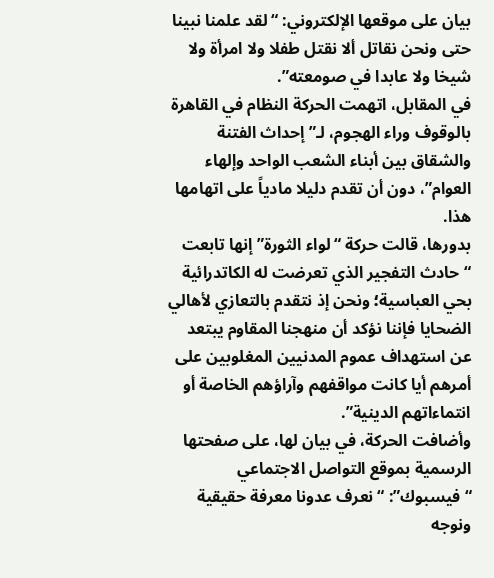بيان على موقعها الإلكتروني: “لقد علمنا نبينا حتى ونحن نقاتل ألا نقتل طفلا ولا امرأة ولا شيخا ولا عابدا في صومعته”.
في المقابل، اتهمت الحركة النظام في القاهرة بالوقوف وراء الهجوم، لـ”إحداث الفتنة والشقاق بين أبناء الشعب الواحد وإلهاء العوام”، دون أن تقدم دليلا مادياً على اتهامها هذا.
بدورها، قالت حركة “لواء الثورة” إنها تابعت “حادث التفجير الذي تعرضت له الكاتدرائية بحي العباسية؛ ونحن إذ نتقدم بالتعازي لأهالي الضحايا فإننا نؤكد أن منهجنا المقاوم يبتعد عن استهداف عموم المدنيين المغلوبين على أمرهم أيا كانت مواقفهم وآراؤهم الخاصة أو انتماءاتهم الدينية”.
وأضافت الحركة، في بيان لها، على صفحتها الرسمية بموقع التواصل الاجتماعي “فيسبوك”: “نعرف عدونا معرفة حقيقية ونوجه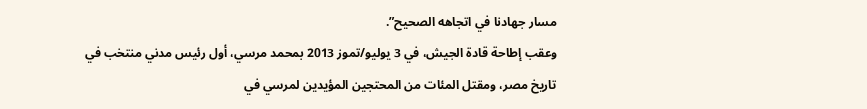مسار جهادنا في اتجاهه الصحيح”.
وعقب إطاحة قادة الجيش، في 3 يوليو/تموز 2013 بمحمد مرسي، أول رئيس مدني منتخب في تاريخ مصر، ومقتل المئات من المحتجين المؤيدين لمرسي في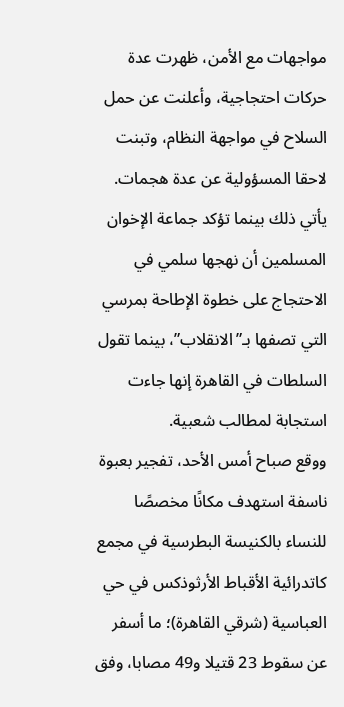مواجهات مع الأمن، ظهرت عدة حركات احتجاجية، وأعلنت عن حمل السلاح في مواجهة النظام، وتبنت لاحقا المسؤولية عن عدة هجمات.
يأتي ذلك بينما تؤكد جماعة الإخوان المسلمين أن نهجها سلمي في الاحتجاج على خطوة الإطاحة بمرسي التي تصفها بـ”الانقلاب”، بينما تقول السلطات في القاهرة إنها جاءت استجابة لمطالب شعبية.
ووقع صباح أمس الأحد، تفجير بعبوة ناسفة استهدف مكانًا مخصصًا للنساء بالكنيسة البطرسية في مجمع كاتدرائية الأقباط الأرثوذكس في حي العباسية (شرقي القاهرة)؛ ما أسفر عن سقوط 23 قتيلا و49 مصابا، وفق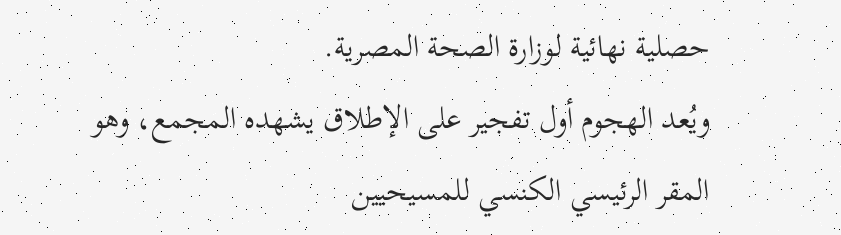حصلية نهائية لوزارة الصحة المصرية.
ويُعد الهجوم أول تفجير على الإطلاق يشهده المجمع، وهو المقر الرئيسي الكنسي للمسيحيين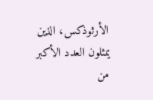الأرثوذكس، الذين يمثلون العدد الأكبر من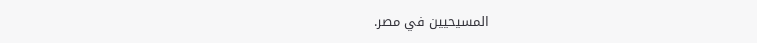المسيحيين في مصر.